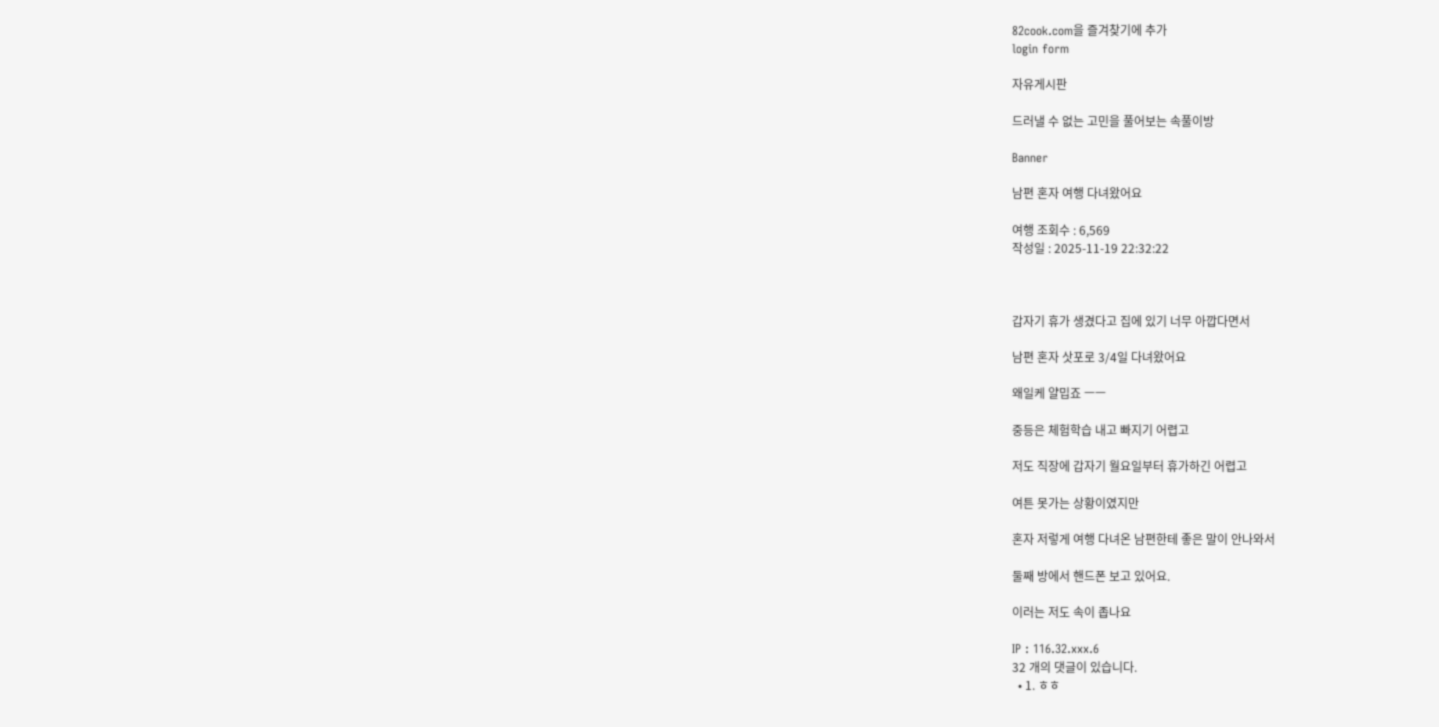82cook.com을 즐겨찾기에 추가
login form

자유게시판

드러낼 수 없는 고민을 풀어보는 속풀이방

Banner

남편 혼자 여행 다녀왔어요

여행 조회수 : 6,569
작성일 : 2025-11-19 22:32:22



갑자기 휴가 생겼다고 집에 있기 너무 아깝다면서

남편 혼자 삿포로 3/4일 다녀왔어요

왜일케 얄밉죠 ㅡㅡ

중등은 체험학습 내고 빠지기 어렵고

저도 직장에 갑자기 월요일부터 휴가하긴 어렵고

여튼 못가는 상황이였지만

혼자 저렇게 여행 다녀온 남편한테 좋은 말이 안나와서

둘째 방에서 핸드폰 보고 있어요.

이러는 저도 속이 좁나요

IP : 116.32.xxx.6
32 개의 댓글이 있습니다.
  • 1. ㅎㅎ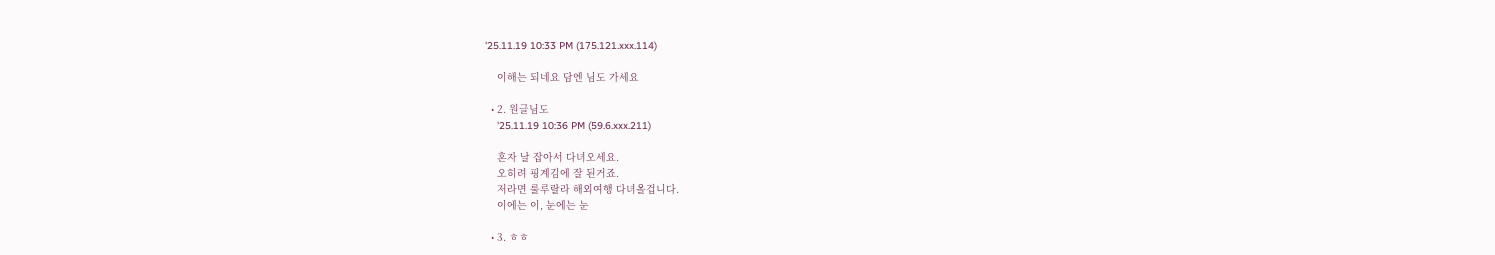'25.11.19 10:33 PM (175.121.xxx.114)

    이해는 되네요 담엔 님도 가세요

  • 2. 원글님도
    '25.11.19 10:36 PM (59.6.xxx.211)

    혼자 날 잡아서 다녀오세요.
    오히려 핑계김에 잘 된거죠.
    저라면 룰루랄라 해외여행 다녀올겁니다.
    이에는 이, 눈에는 눈

  • 3. ㅎㅎ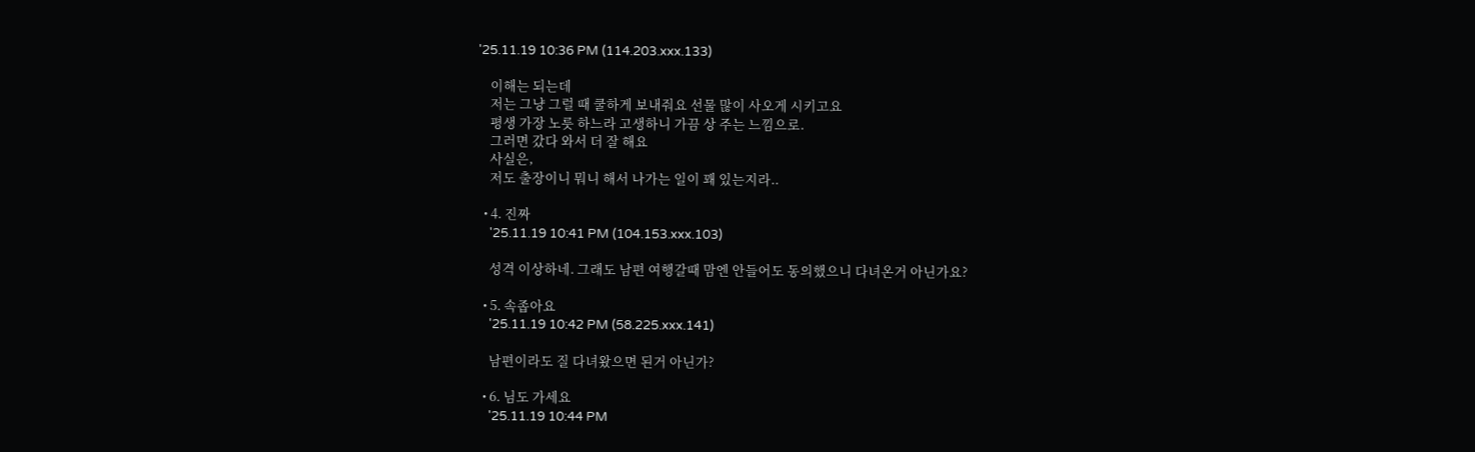'25.11.19 10:36 PM (114.203.xxx.133)

    이해는 되는데
    저는 그냥 그럴 때 쿨하게 보내줘요 선물 많이 사오게 시키고요
    평생 가장 노릇 하느라 고생하니 가끔 상 주는 느낌으로.
    그러면 갔다 와서 더 잘 해요
    사실은,
    저도 출장이니 뭐니 해서 나가는 일이 꽤 있는지라..

  • 4. 진짜
    '25.11.19 10:41 PM (104.153.xxx.103)

    성격 이상하네. 그래도 남편 여행갈때 맘엔 안들어도 동의했으니 다녀온거 아닌가요?

  • 5. 속좁아요
    '25.11.19 10:42 PM (58.225.xxx.141)

    남편이라도 질 다녀왔으면 된거 아닌가?

  • 6. 님도 가세요
    '25.11.19 10:44 PM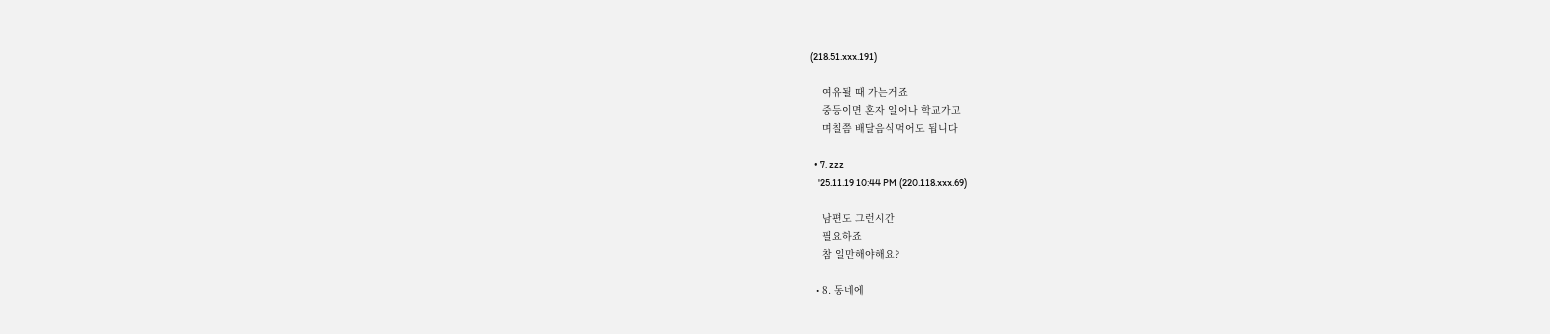(218.51.xxx.191)

    여유될 때 가는거죠
    중등이면 혼자 일어나 학교가고
    며칠쯤 배달음식먹어도 됩니다

  • 7. zzz
    '25.11.19 10:44 PM (220.118.xxx.69)

    남편도 그런시간
    필요하죠
    참 일만해야해요?

  • 8. 동네에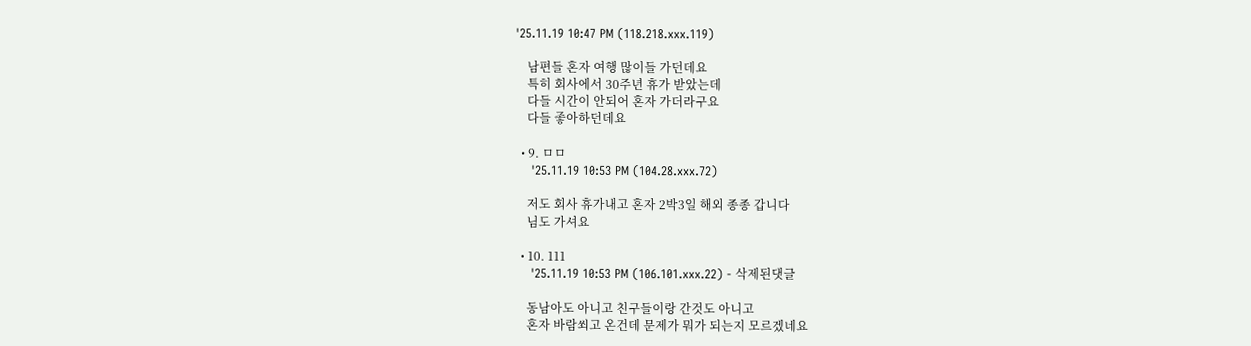'25.11.19 10:47 PM (118.218.xxx.119)

    남편들 혼자 여행 많이들 가던데요
    특히 회사에서 30주년 휴가 받았는데
    다들 시간이 안되어 혼자 가더라구요
    다들 좋아하던데요

  • 9. ㅁㅁ
    '25.11.19 10:53 PM (104.28.xxx.72)

    저도 회사 휴가내고 혼자 2박3일 해외 종종 갑니다
    님도 가셔요

  • 10. 111
    '25.11.19 10:53 PM (106.101.xxx.22) - 삭제된댓글

    동남아도 아니고 친구들이랑 간것도 아니고
    혼자 바람쐬고 온건데 문제가 뭐가 되는지 모르겠네요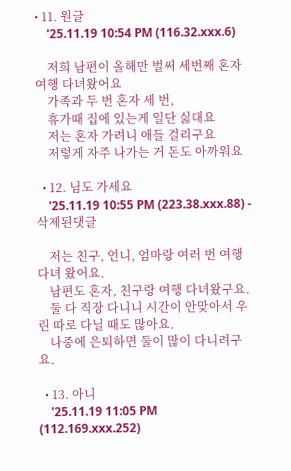• 11. 원글
    '25.11.19 10:54 PM (116.32.xxx.6)

    저희 남편이 올해만 벌써 세번째 혼자 여행 다녀왔어요
    가족과 두 번 혼자 세 번,
    휴가때 집에 있는게 일단 싫대요
    저는 혼자 가려니 애들 걸리구요
    저렇게 자주 나가는 거 돈도 아까워요

  • 12. 님도 가세요
    '25.11.19 10:55 PM (223.38.xxx.88) - 삭제된댓글

    저는 친구, 언니, 엄마랑 여러 번 여행 다녀 왔어요.
    남편도 혼자, 친구랑 여행 다녀왔구요.
    둘 다 직장 다니니 시간이 안맞아서 우린 따로 다닐 때도 많아요.
    나중에 은퇴하면 둘이 많이 다니려구요.

  • 13. 아니
    '25.11.19 11:05 PM (112.169.xxx.252)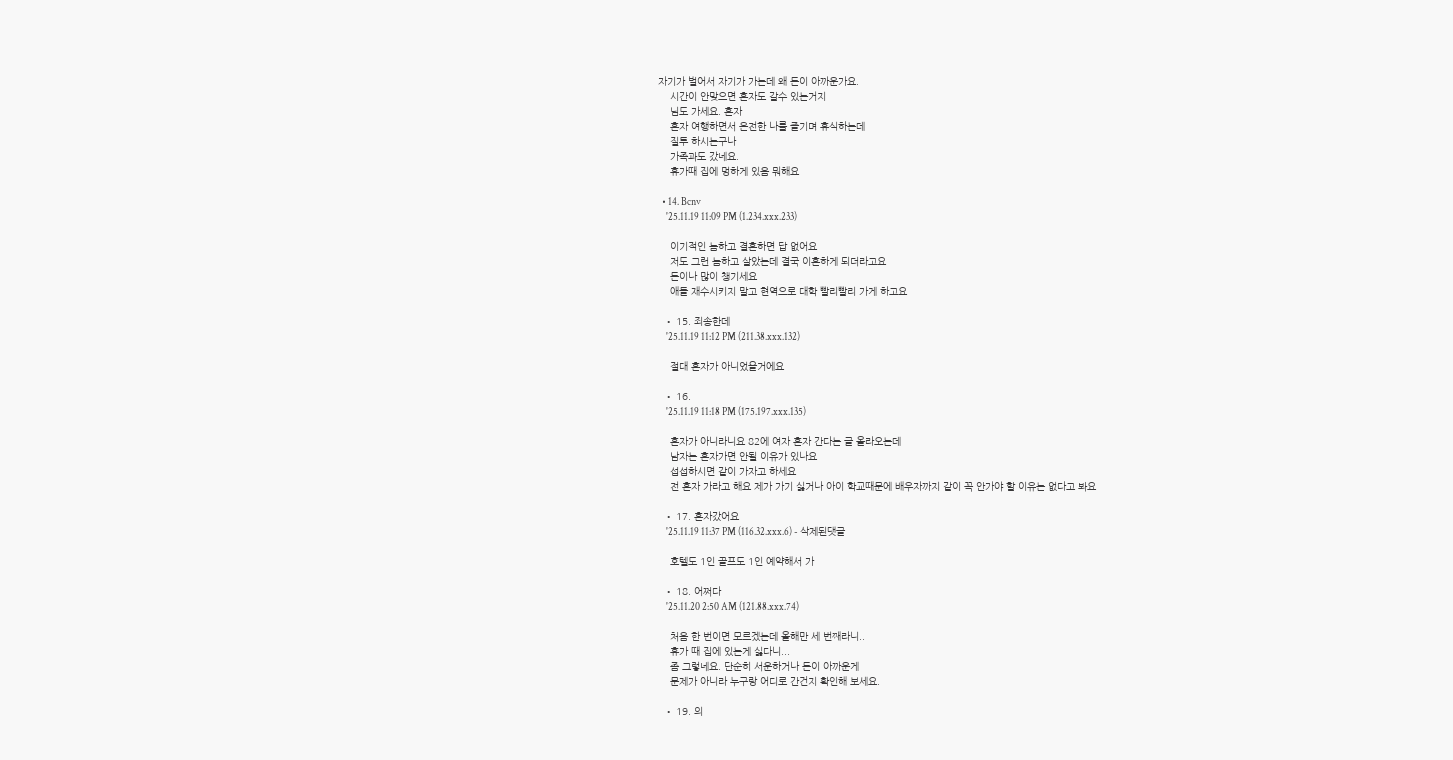자기가 벌어서 자기가 가는데 왜 돈이 아까운가요.
    시간이 안맞으면 혼자도 갈수 있는거지
    님도 가세요. 혼자
    혼자 여행하면서 온전한 나를 즐기며 휴식하는데
    질투 하시는구나
    가족과도 갔네요.
    휴가때 집에 멍하게 있음 뭐해요

  • 14. Bcnv
    '25.11.19 11:09 PM (1.234.xxx.233)

    이기적인 놈하고 결혼하면 답 없어요
    저도 그런 놈하고 살았는데 결국 이혼하게 되더라고요
    돈이나 많이 챙기세요
    애들 재수시키지 말고 현역으로 대학 빨리빨리 가게 하고요

  • 15. 죄송한데
    '25.11.19 11:12 PM (211.38.xxx.132)

    절대 혼자가 아니었을거에요

  • 16.
    '25.11.19 11:18 PM (175.197.xxx.135)

    혼자가 아니라니요 82에 여자 혼자 간다는 글 올라오는데
    남자는 혼자가면 안될 이유가 있나요
    섭섭하시면 같이 가자고 하세요
    전 혼자 가라고 해요 제가 가기 싫거나 아이 학교때문에 배우자까지 같이 꼭 안가야 할 이유는 없다고 봐요

  • 17. 혼자갔어요
    '25.11.19 11:37 PM (116.32.xxx.6) - 삭제된댓글

    호텔도 1인 골프도 1인 예약해서 가

  • 18. 어쩌다
    '25.11.20 2:50 AM (121.88.xxx.74)

    처음 한 번이면 모르겠는데 올해만 세 번째라니..
    휴가 때 집에 있는게 싫다니...
    좀 그렇네요. 단순히 서운하거나 돈이 아까운게
    문제가 아니라 누구랑 어디로 간건지 확인해 보세요.

  • 19. 의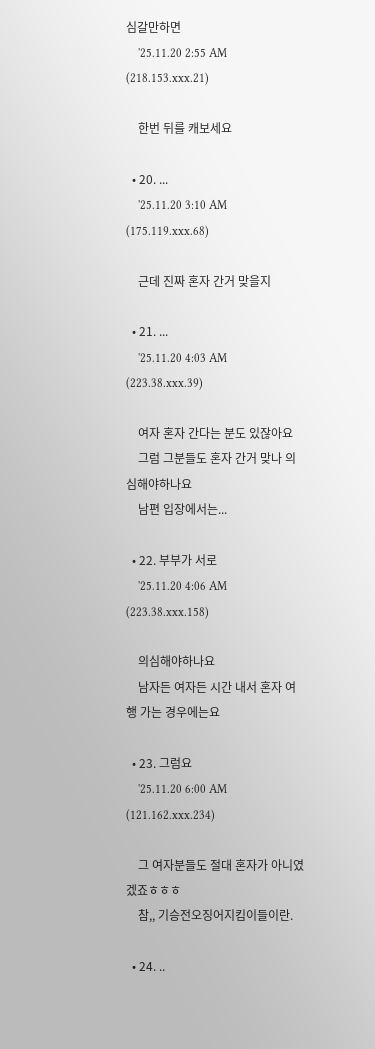심갈만하면
    '25.11.20 2:55 AM (218.153.xxx.21)

    한번 뒤를 캐보세요

  • 20. ...
    '25.11.20 3:10 AM (175.119.xxx.68)

    근데 진짜 혼자 간거 맞을지

  • 21. ...
    '25.11.20 4:03 AM (223.38.xxx.39)

    여자 혼자 간다는 분도 있잖아요
    그럼 그분들도 혼자 간거 맞나 의심해야하나요
    남편 입장에서는...

  • 22. 부부가 서로
    '25.11.20 4:06 AM (223.38.xxx.158)

    의심해야하나요
    남자든 여자든 시간 내서 혼자 여행 가는 경우에는요

  • 23. 그럼요
    '25.11.20 6:00 AM (121.162.xxx.234)

    그 여자분들도 절대 혼자가 아니였겠죠ㅎㅎㅎ
    참,, 기승전오징어지킴이들이란.

  • 24. ..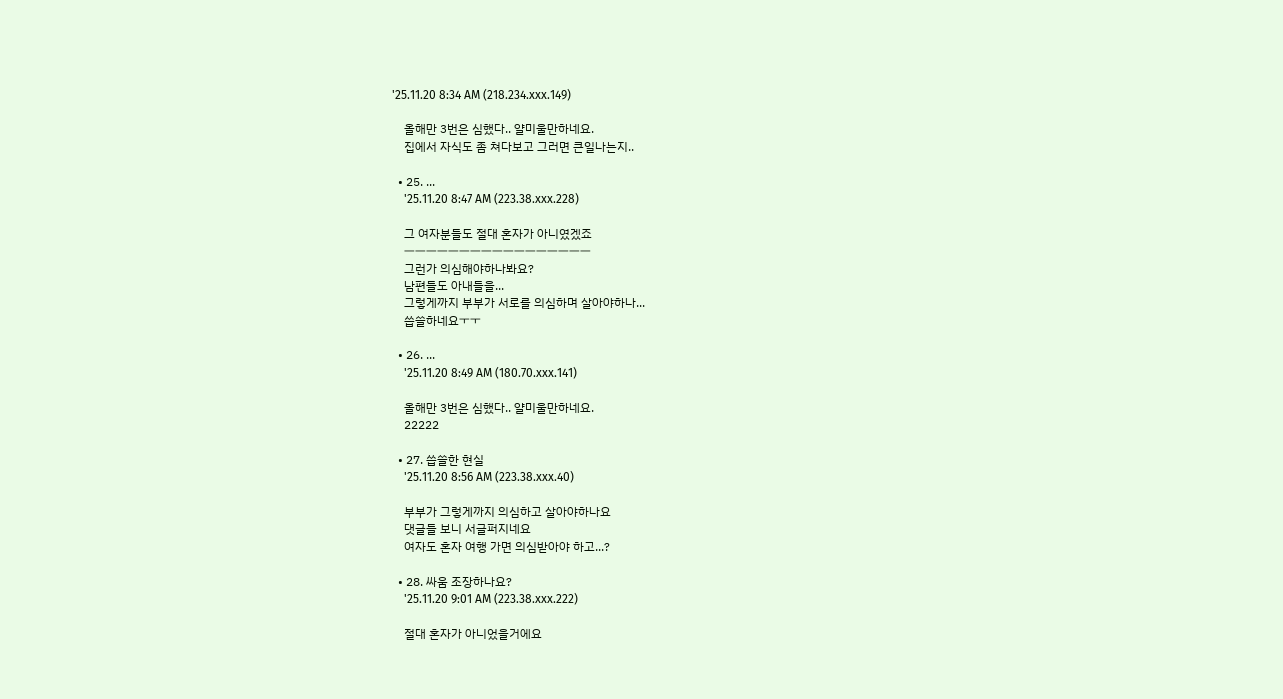'25.11.20 8:34 AM (218.234.xxx.149)

    올해만 3번은 심했다.. 얄미울만하네요.
    집에서 자식도 좀 쳐다보고 그러면 큰일나는지..

  • 25. ...
    '25.11.20 8:47 AM (223.38.xxx.228)

    그 여자분들도 절대 혼자가 아니였겠죠
    ㅡㅡㅡㅡㅡㅡㅡㅡㅡㅡㅡㅡㅡㅡㅡㅡㅡ
    그런가 의심해야하나봐요?
    남편들도 아내들을...
    그렇게까지 부부가 서로를 의심하며 살아야하나...
    씁쓸하네요ㅜㅜ

  • 26. ...
    '25.11.20 8:49 AM (180.70.xxx.141)

    올해만 3번은 심했다.. 얄미울만하네요.
    22222

  • 27. 씁쓸한 현실
    '25.11.20 8:56 AM (223.38.xxx.40)

    부부가 그렇게까지 의심하고 살아야하나요
    댓글들 보니 서글퍼지네요
    여자도 혼자 여행 가면 의심받아야 하고...?

  • 28. 싸움 조장하나요?
    '25.11.20 9:01 AM (223.38.xxx.222)

    절대 혼자가 아니었을거에요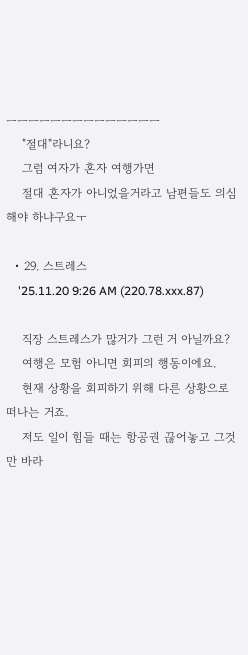ㅡㅡㅡㅡㅡㅡㅡㅡㅡㅡㅡㅡㅡㅡ
    "절대"라니요?
    그럼 여자가 혼자 여행가면
    절대 혼자가 아니었을거라고 남편들도 의심해야 하냐구요ㅜ

  • 29. 스트레스
    '25.11.20 9:26 AM (220.78.xxx.87)

    직장 스트레스가 많거가 그런 거 아닐까요?
    여행은 모험 아니면 회피의 행동이에요.
    현재 상황을 회피하기 위해 다른 상황으로 떠나는 거죠.
    저도 일이 힘들 때는 항공권 끊어놓고 그것만 바라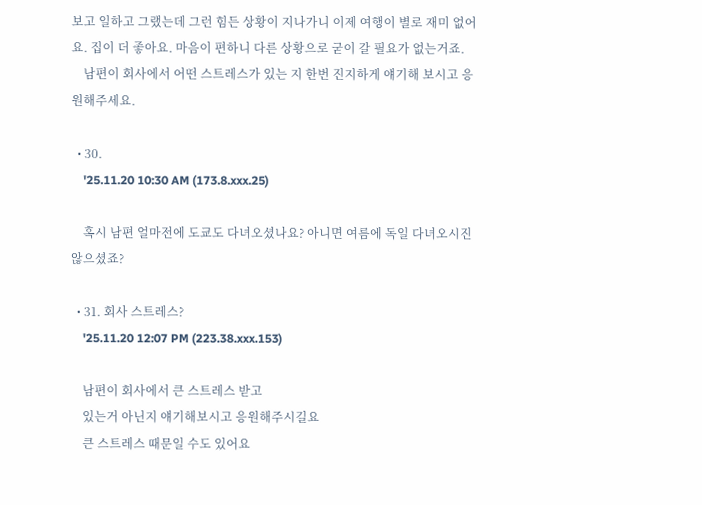보고 일하고 그랬는데 그런 힘든 상황이 지나가니 이제 여행이 별로 재미 없어요. 집이 더 좋아요. 마음이 편하니 다른 상황으로 굳이 갈 필요가 없는거죠.
    남편이 회사에서 어떤 스트레스가 있는 지 한번 진지하게 얘기해 보시고 응원해주세요.

  • 30.
    '25.11.20 10:30 AM (173.8.xxx.25)

    혹시 남편 얼마전에 도쿄도 다녀오셨나요? 아니면 여름에 독일 다녀오시진 않으셨죠?

  • 31. 회사 스트레스?
    '25.11.20 12:07 PM (223.38.xxx.153)

    남편이 회사에서 큰 스트레스 받고
    있는거 아닌지 얘기해보시고 응원해주시길요
    큰 스트레스 때문일 수도 있어요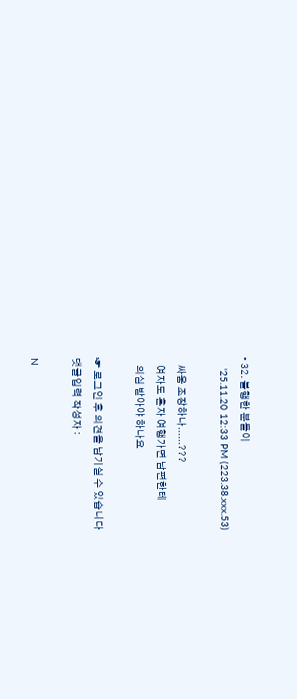• 32. 불행한 분들이
    '25.11.20 12:33 PM (223.38.xxx.53)

    싸움 조장하나......???
    여자도 혼자 여행가면 남편한테
    의심 받아야 하나요

☞ 로그인 후 의견을 남기실 수 있습니다
댓글입력 작성자 :

N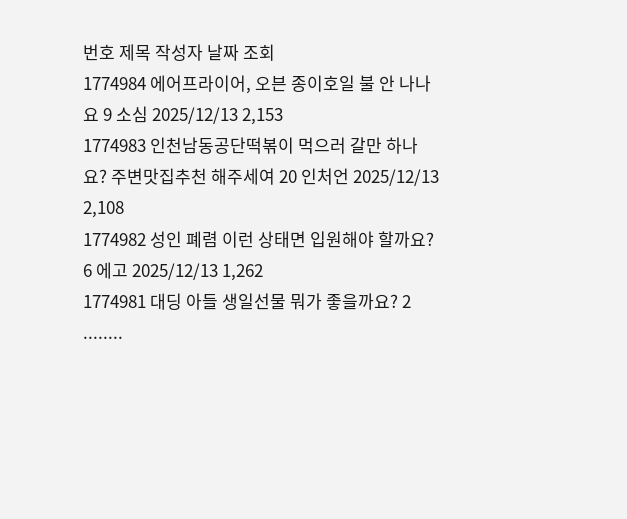번호 제목 작성자 날짜 조회
1774984 에어프라이어, 오븐 종이호일 불 안 나나요 9 소심 2025/12/13 2,153
1774983 인천남동공단떡볶이 먹으러 갈만 하나요? 주변맛집추천 해주세여 20 인처언 2025/12/13 2,108
1774982 성인 폐렴 이런 상태면 입원해야 할까요? 6 에고 2025/12/13 1,262
1774981 대딩 아들 생일선물 뭐가 좋을까요? 2 ........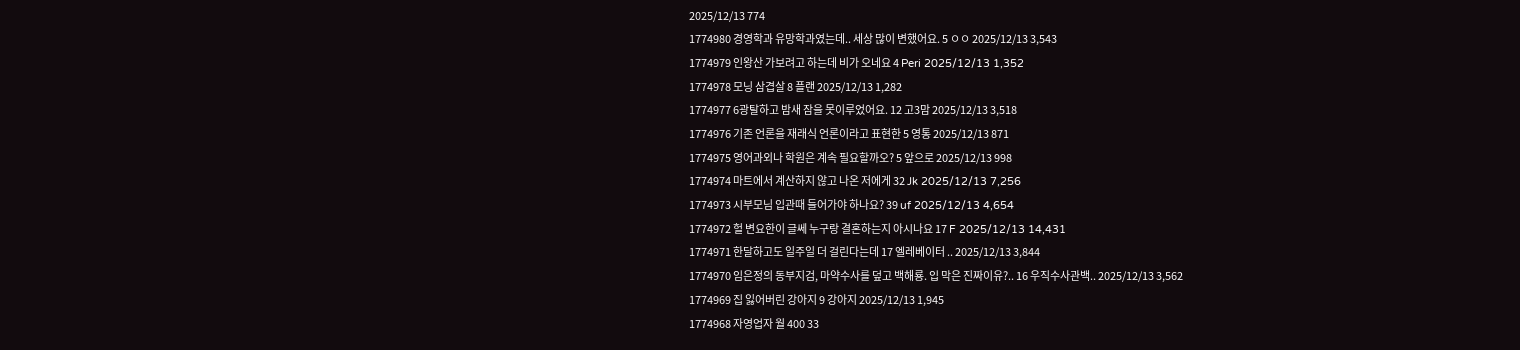2025/12/13 774
1774980 경영학과 유망학과였는데.. 세상 많이 변했어요. 5 ㅇㅇ 2025/12/13 3,543
1774979 인왕산 가보려고 하는데 비가 오네요 4 Peri 2025/12/13 1,352
1774978 모닝 삼겹살 8 플랜 2025/12/13 1,282
1774977 6광탈하고 밤새 잠을 못이루었어요. 12 고3맘 2025/12/13 3,518
1774976 기존 언론을 재래식 언론이라고 표현한 5 영통 2025/12/13 871
1774975 영어과외나 학원은 계속 필요할까오? 5 앞으로 2025/12/13 998
1774974 마트에서 계산하지 않고 나온 저에게 32 Jk 2025/12/13 7,256
1774973 시부모님 입관때 들어가야 하나요? 39 uf 2025/12/13 4,654
1774972 헐 변요한이 글쎄 누구랑 결혼하는지 아시나요 17 F 2025/12/13 14,431
1774971 한달하고도 일주일 더 걸린다는데 17 엘레베이터 .. 2025/12/13 3,844
1774970 임은정의 동부지검, 마약수사를 덮고 백해룡. 입 막은 진짜이유?.. 16 우직수사관백.. 2025/12/13 3,562
1774969 집 잃어버린 강아지 9 강아지 2025/12/13 1,945
1774968 자영업자 월 400 33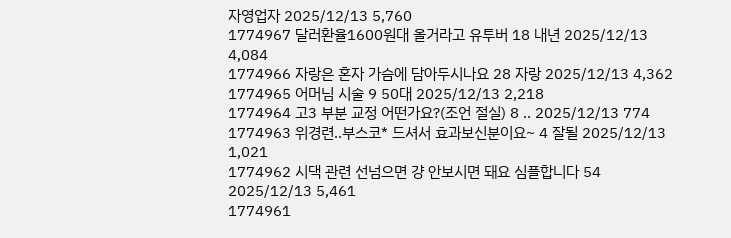자영업자 2025/12/13 5,760
1774967 달러환율1600원대 올거라고 유투버 18 내년 2025/12/13 4,084
1774966 자랑은 혼자 가슴에 담아두시나요 28 자랑 2025/12/13 4,362
1774965 어머님 시술 9 50대 2025/12/13 2,218
1774964 고3 부분 교정 어떤가요?(조언 절실) 8 .. 2025/12/13 774
1774963 위경련..부스코* 드셔서 효과보신분이요~ 4 잘될 2025/12/13 1,021
1774962 시댁 관련 선넘으면 걍 안보시면 돼요 심플합니다 54 2025/12/13 5,461
1774961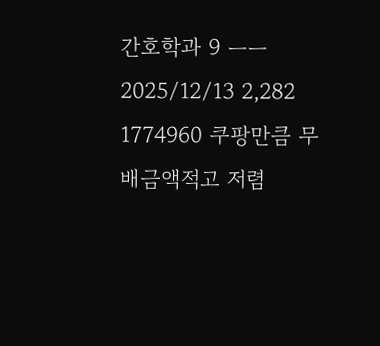간호학과 9 ㅡㅡ 2025/12/13 2,282
1774960 쿠팡만큼 무배금액적고 저렴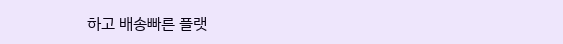하고 배송빠른 플랫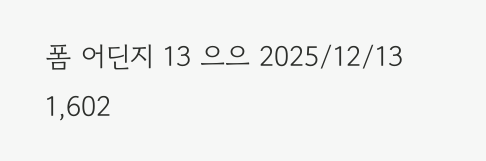폼 어딘지 13 으으 2025/12/13 1,602